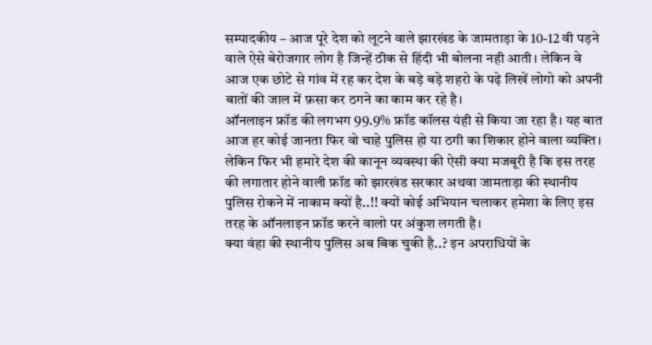सम्पादकीय – आज पूरे देश को लूटने वाले झारखंड के जामताड़ा के 10-12 वी पड़ने वाले ऐसे बेरोजगार लोग है जिन्हें ठीक से हिंदी भी बोलना नही आती। लेकिन वे आज एक छोटे से गांव में रह कर देश के बड़े बड़े शहरो के पढ़े लिखें लोगो को अपनी बातों की जाल में फ़सा कर ठगने का काम कर रहे है।
ऑनलाइन फ्रॉड की लगभग 99.9% फ्रॉड कॉलस यंही से किया जा रहा है। यह बात आज हर कोई जानता फिर वो चाहे पुलिस हो या ठगी का शिकार होने वाला व्यक्ति। लेकिन फिर भी हमारे देश की कानून व्यवस्था की ऐसी क्या मजबूरी है कि इस तरह की लगातार होने वाली फ्रॉड को झारखंड सरकार अथवा जामताड़ा की स्थानीय पुलिस रोकने में नाकाम क्यों है..!! क्यों कोई अभियान चलाकर हमेशा के लिए इस तरह के ऑनलाइन फ्रॉड करने वालो पर अंकुश लगती है।
क्या वंहा की स्थानीय पुलिस अब बिक चुकी है..? इन अपराधियों के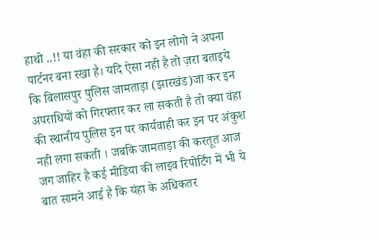हाथो ..!! या वंहा की सरकार को इन लोगो ने अपना पार्टनर बना रखा है। यदि ऐसा नही है तो ज़रा बताइये कि बिलासपुर पुलिस जामताड़ा (झारखंड)जा कर इन अपराधियों को गिरफ्तार कर ला सकती है तो क्या वंहा की स्थानीय पुलिस इन पर कार्यवाही कर इन पर अंकुश नही लगा सकती । जबकि जामताड़ा की करतूत आज जग जाहिर है कई मीडिया की लाइव रिपोर्टिंग में भी ये बात सामने आई है कि यंहा के अधिकतर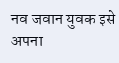नव जवान युवक इसे अपना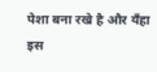पेशा बना रखे है और यँहा इस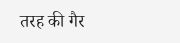तरह की गैर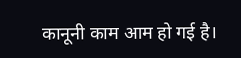कानूनी काम आम हो गई है।